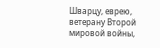Шварцу, еврею, ветерану Второй мировой войны,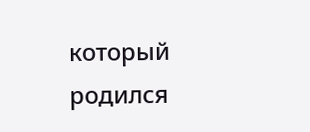который родился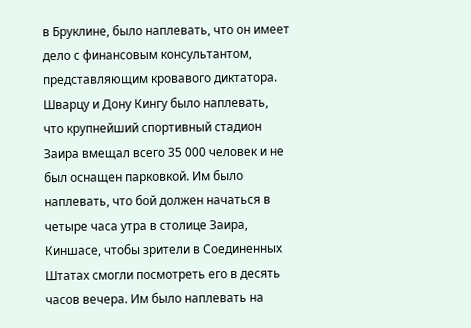в Бруклине, было наплевать, что он имеет дело с финансовым консультантом, представляющим кровавого диктатора. Шварцу и Дону Кингу было наплевать, что крупнейший спортивный стадион Заира вмещал всего 35 000 человек и не был оснащен парковкой. Им было наплевать, что бой должен начаться в четыре часа утра в столице Заира, Киншасе, чтобы зрители в Соединенных Штатах смогли посмотреть его в десять часов вечера. Им было наплевать на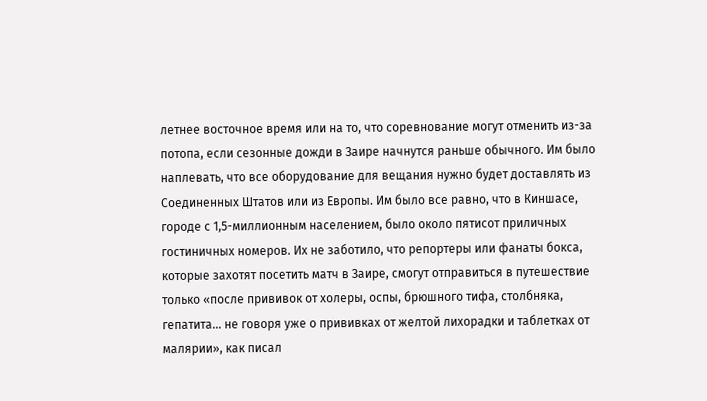летнее восточное время или на то, что соревнование могут отменить из-за потопа, если сезонные дожди в Заире начнутся раньше обычного. Им было наплевать, что все оборудование для вещания нужно будет доставлять из Соединенных Штатов или из Европы. Им было все равно, что в Киншасе, городе с 1,5-миллионным населением, было около пятисот приличных гостиничных номеров. Их не заботило, что репортеры или фанаты бокса, которые захотят посетить матч в Заире, смогут отправиться в путешествие только «после прививок от холеры, оспы, брюшного тифа, столбняка, гепатита… не говоря уже о прививках от желтой лихорадки и таблетках от малярии», как писал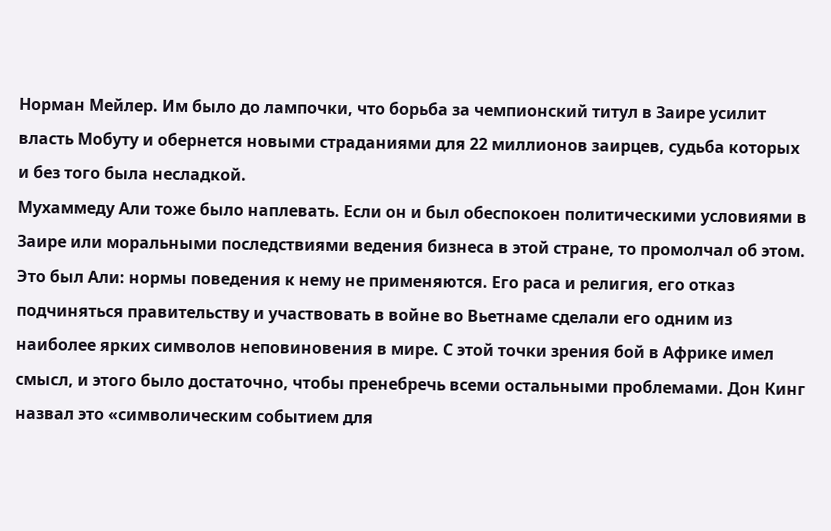Норман Мейлер. Им было до лампочки, что борьба за чемпионский титул в Заире усилит власть Мобуту и обернется новыми страданиями для 22 миллионов заирцев, судьба которых и без того была несладкой.
Мухаммеду Али тоже было наплевать. Если он и был обеспокоен политическими условиями в Заире или моральными последствиями ведения бизнеса в этой стране, то промолчал об этом. Это был Али: нормы поведения к нему не применяются. Его раса и религия, его отказ подчиняться правительству и участвовать в войне во Вьетнаме сделали его одним из наиболее ярких символов неповиновения в мире. С этой точки зрения бой в Африке имел смысл, и этого было достаточно, чтобы пренебречь всеми остальными проблемами. Дон Кинг назвал это «символическим событием для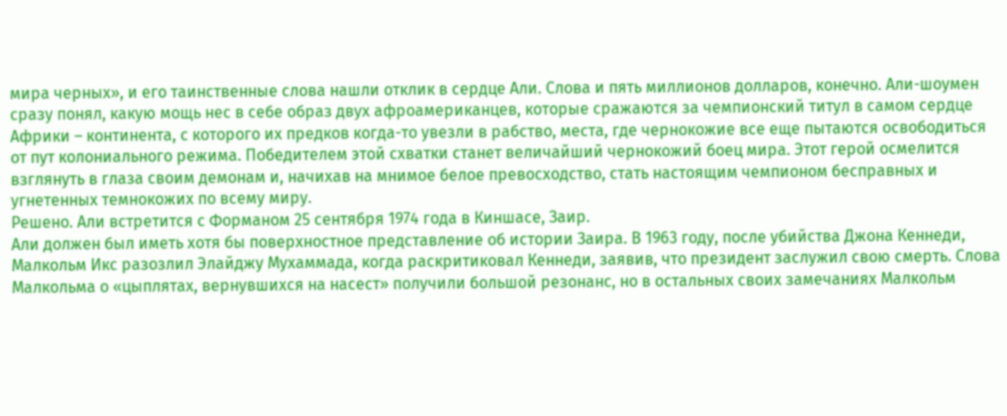мира черных», и его таинственные слова нашли отклик в сердце Али. Слова и пять миллионов долларов, конечно. Али-шоумен сразу понял, какую мощь нес в себе образ двух афроамериканцев, которые сражаются за чемпионский титул в самом сердце Африки – континента, с которого их предков когда-то увезли в рабство, места, где чернокожие все еще пытаются освободиться от пут колониального режима. Победителем этой схватки станет величайший чернокожий боец мира. Этот герой осмелится взглянуть в глаза своим демонам и, начихав на мнимое белое превосходство, стать настоящим чемпионом бесправных и угнетенных темнокожих по всему миру.
Решено. Али встретится с Форманом 25 сентября 1974 года в Киншасе, Заир.
Али должен был иметь хотя бы поверхностное представление об истории Заира. В 1963 году, после убийства Джона Кеннеди, Малкольм Икс разозлил Элайджу Мухаммада, когда раскритиковал Кеннеди, заявив, что президент заслужил свою смерть. Слова Малкольма о «цыплятах, вернувшихся на насест» получили большой резонанс, но в остальных своих замечаниях Малкольм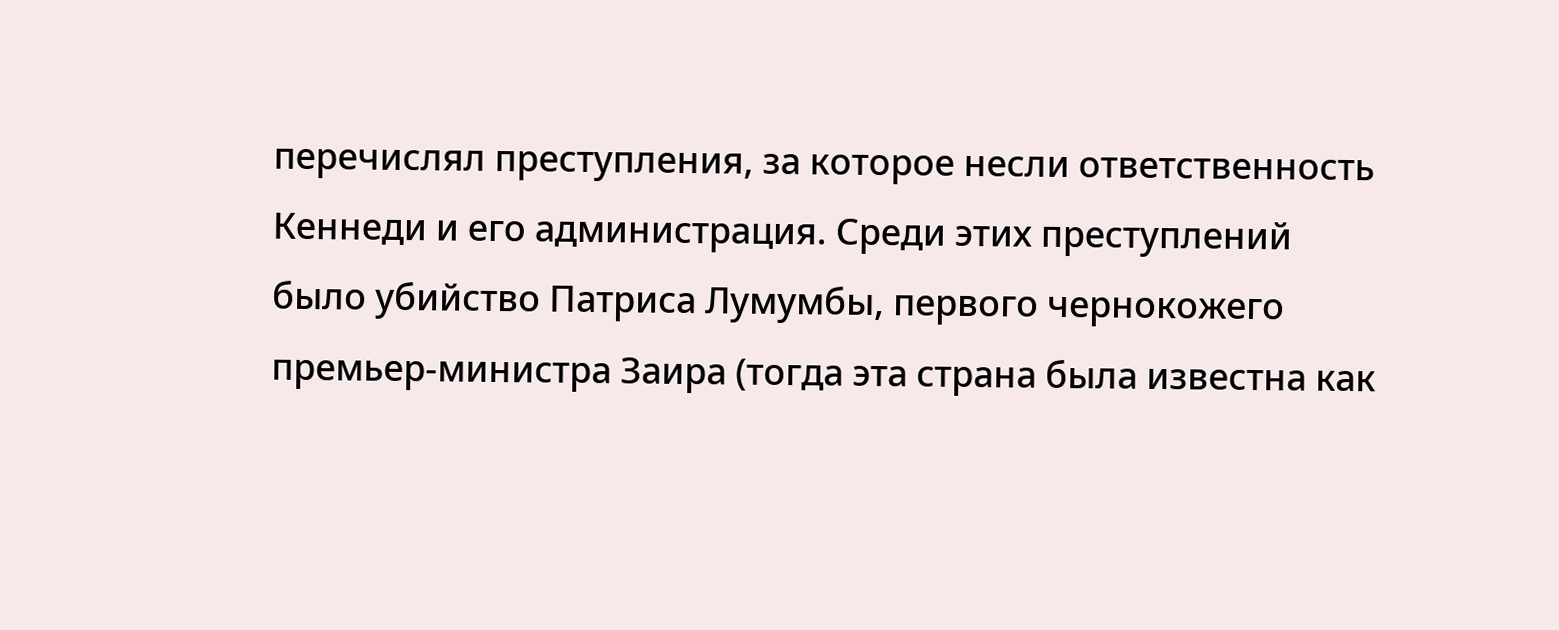перечислял преступления, за которое несли ответственность Кеннеди и его администрация. Среди этих преступлений было убийство Патриса Лумумбы, первого чернокожего премьер-министра Заира (тогда эта страна была известна как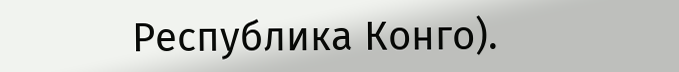Республика Конго).